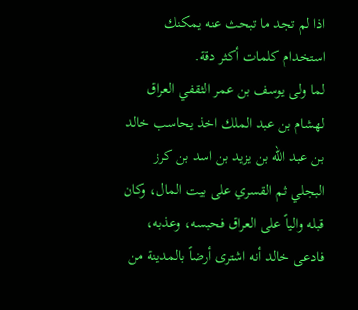اذا لم تجد ما تبحث عنه يمكنك استخدام كلمات أكثر دقة.
لما ولى يوسف بن عمر الثقفي العراق لهشام بن عبد الملك اخذ يحاسب خالد بن عبد الله بن يزيد بن اسد بن كرز البجلي ثم القسري على بيت المال، وكان قبله والياً على العراق فحبسه، وعذبه، فادعى خالد أنه اشترى أرضاً بالمدينة من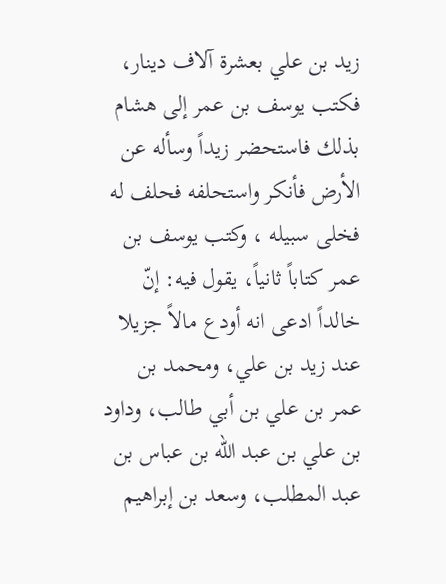زيد بن علي بعشرة آلاف دينار، فكتب يوسف بن عمر إلى هشام بذلك فاستحضر زيداً وسأله عن الأرض فأنكر واستحلفه فحلف له فخلى سبيله ، وكتب يوسف بن عمر كتاباً ثانياً، يقول فيه: إنّ خالداً ادعى انه أودع مالاً جزيلا عند زيد بن علي، ومحمد بن عمر بن علي بن أبي طالب، وداود بن علي بن عبد الله بن عباس بن عبد المطلب، وسعد بن إبراهيم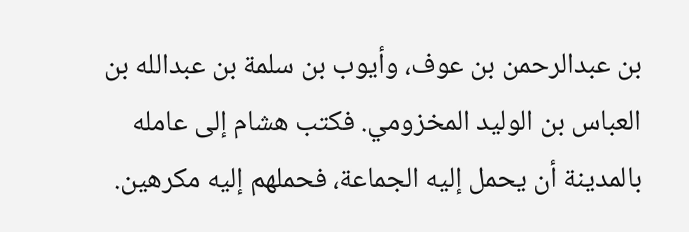بن عبدالرحمن بن عوف، وأيوب بن سلمة بن عبدالله بن العباس بن الوليد المخزومي. فكتب هشام إلى عامله بالمدينة أن يحمل إليه الجماعة، فحملهم إليه مكرهين.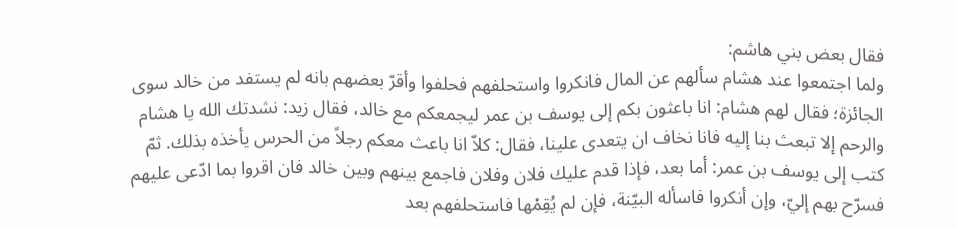فقال بعض بني هاشم:
ولما اجتمعوا عند هشام سألهم عن المال فانكروا واستحلفهم فحلفوا وأقرّ بعضهم بانه لم يستفد من خالد سوى الجائزة؛ فقال لهم هشام: انا باعثون بكم إلى يوسف بن عمر ليجمعكم مع خالد، فقال زيد: نشدتك الله يا هشام والرحم إلا تبعث بنا إليه فانا نخاف ان يتعدى علينا، فقال: كلاّ انا باعث معكم رجلاً من الحرس يأخذه بذلك. ثمّ كتب إلى يوسف بن عمر: أما بعد، فإذا قدم عليك فلان وفلان فاجمع بينهم وبين خالد فان اقروا بما ادّعى عليهم فسرّح بهم إليّ، وإن أنكروا فاسأله البيّنة، فإن لم يُقِمْها فاستحلفهم بعد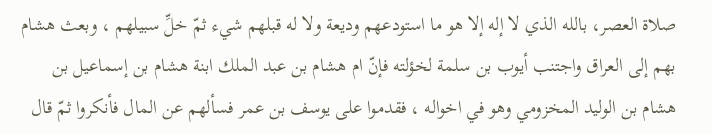صلاة العصر، بالله الذي لا إله إلا هو ما استودعهم وديعة ولا له قبلهم شيء ثمّ خلِّ سبيلهم ، وبعث هشام بهم إلى العراق واجتنب أيوب بن سلمة لخؤلته فإنّ ام هشام بن عبد الملك ابنة هشام بن إسماعيل بن هشام بن الوليد المخزومي وهو في اخواله ، فقدموا على يوسف بن عمر فسألهم عن المال فأنكروا ثمّ قال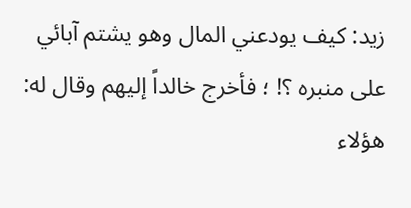زيد: كيف يودعني المال وهو يشتم آبائي على منبره ؟! ؛ فأخرج خالداً إليهم وقال له: هؤلاء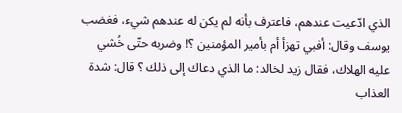الذي ادّعيت عندهم، فاعترف بأنه لم يكن له عندهم شيء، فغضب يوسف وقال: أفبي تهزأ أم بأمير المؤمنين ؟! وضربه حتّى خُشي عليه الهلاك، فقال زيد لخالد: ما الذي دعاك إلى ذلك ؟ قال: شدة العذاب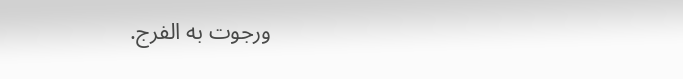ورجوت به الفرج.